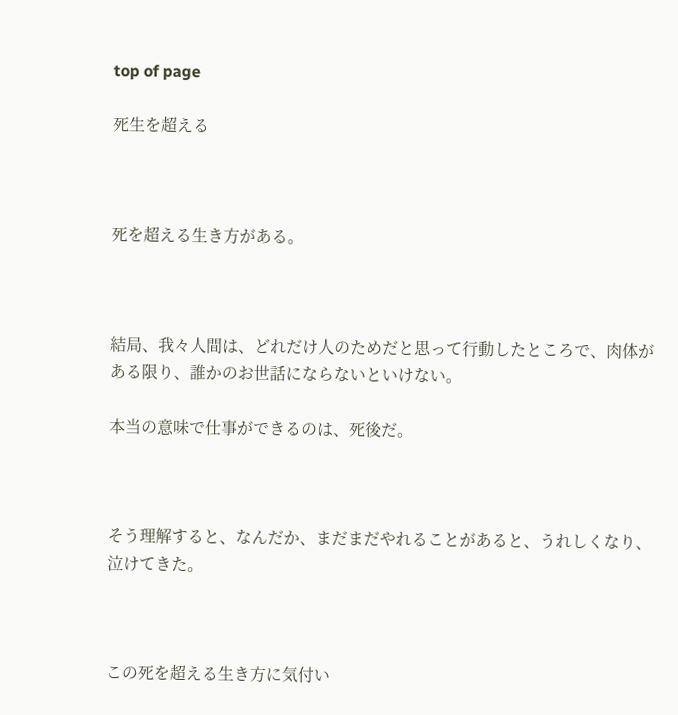top of page

死生を超える



死を超える生き方がある。



結局、我々人間は、どれだけ人のためだと思って行動したところで、肉体がある限り、誰かのお世話にならないといけない。

本当の意味で仕事ができるのは、死後だ。



そう理解すると、なんだか、まだまだやれることがあると、うれしくなり、泣けてきた。



この死を超える生き方に気付い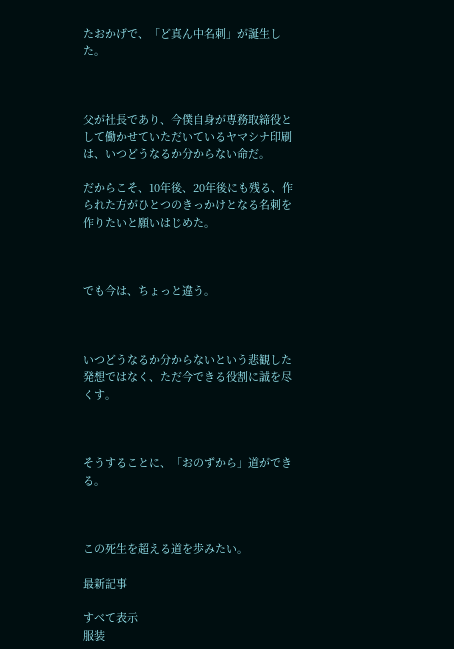たおかげで、「ど真ん中名刺」が誕生した。



父が社長であり、今僕自身が専務取締役として働かせていただいているヤマシナ印刷は、いつどうなるか分からない命だ。

だからこそ、10年後、20年後にも残る、作られた方がひとつのきっかけとなる名刺を作りたいと願いはじめた。



でも今は、ちょっと違う。



いつどうなるか分からないという悲観した発想ではなく、ただ今できる役割に誠を尽くす。



そうすることに、「おのずから」道ができる。



この死生を超える道を歩みたい。

最新記事

すべて表示
服装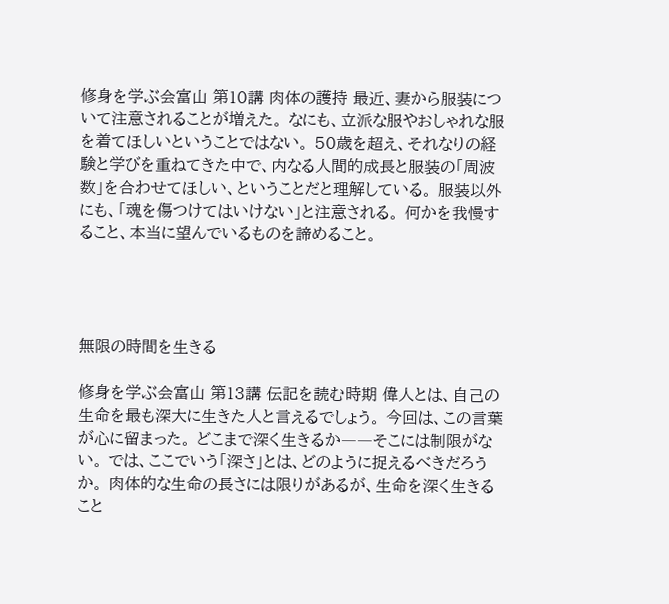修身を学ぶ会富山 第10講 肉体の護持 最近、妻から服装について注意されることが増えた。 なにも、立派な服やおしゃれな服を着てほしいということではない。 50歳を超え、それなりの経験と学びを重ねてきた中で、内なる人間的成長と服装の「周波数」を合わせてほしい、ということだと理解している。 服装以外にも、「魂を傷つけてはいけない」と注意される。 何かを我慢すること、本当に望んでいるものを諦めること。




無限の時間を生きる

修身を学ぶ会富山 第13講 伝記を読む時期 偉人とは、自己の生命を最も深大に生きた人と言えるでしょう。 今回は、この言葉が心に留まった。 どこまで深く生きるか――そこには制限がない。 では、ここでいう「深さ」とは、どのように捉えるべきだろうか。 肉体的な生命の長さには限りがあるが、生命を深く生きること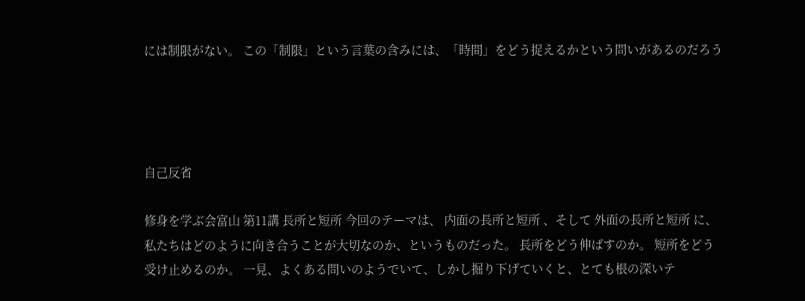には制限がない。 この「制限」という言葉の含みには、「時間」をどう捉えるかという問いがあるのだろう




自己反省

修身を学ぶ会富山 第11講 長所と短所 今回のテーマは、 内面の長所と短所 、そして 外面の長所と短所 に、私たちはどのように向き合うことが大切なのか、というものだった。 長所をどう伸ばすのか。 短所をどう受け止めるのか。 一見、よくある問いのようでいて、しかし掘り下げていくと、とても根の深いテ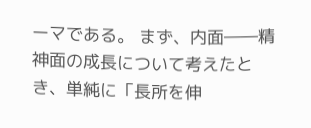ーマである。 まず、内面――精神面の成長について考えたとき、単純に「長所を伸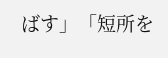ばす」「短所を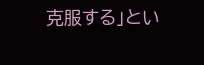克服する」とい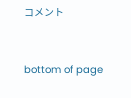コメント


bottom of page